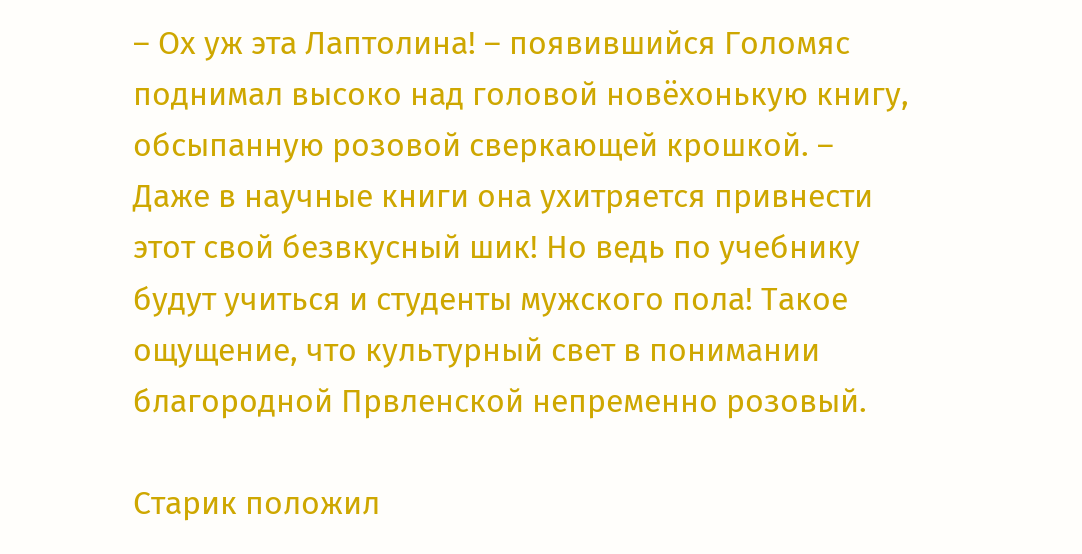– Ох уж эта Лаптолина! – появившийся Голомяс поднимал высоко над головой новёхонькую книгу, обсыпанную розовой сверкающей крошкой. – Даже в научные книги она ухитряется привнести этот свой безвкусный шик! Но ведь по учебнику будут учиться и студенты мужского пола! Такое ощущение, что культурный свет в понимании благородной Првленской непременно розовый.

Старик положил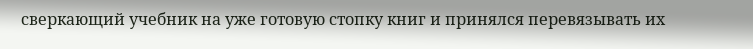сверкающий учебник на уже готовую стопку книг и принялся перевязывать их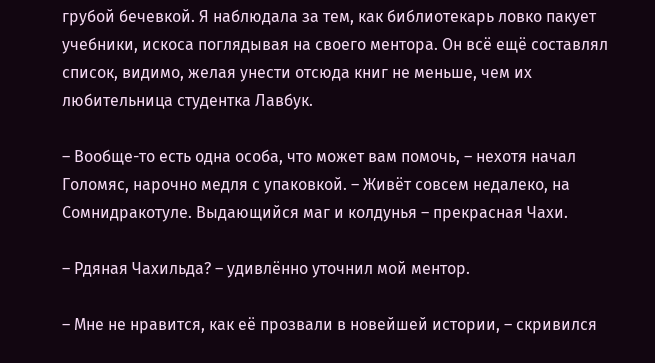грубой бечевкой. Я наблюдала за тем, как библиотекарь ловко пакует учебники, искоса поглядывая на своего ментора. Он всё ещё составлял список, видимо, желая унести отсюда книг не меньше, чем их любительница студентка Лавбук.

– Вообще-то есть одна особа, что может вам помочь, – нехотя начал Голомяс, нарочно медля с упаковкой. – Живёт совсем недалеко, на Сомнидракотуле. Выдающийся маг и колдунья – прекрасная Чахи.

– Рдяная Чахильда? – удивлённо уточнил мой ментор.

– Мне не нравится, как её прозвали в новейшей истории, – скривился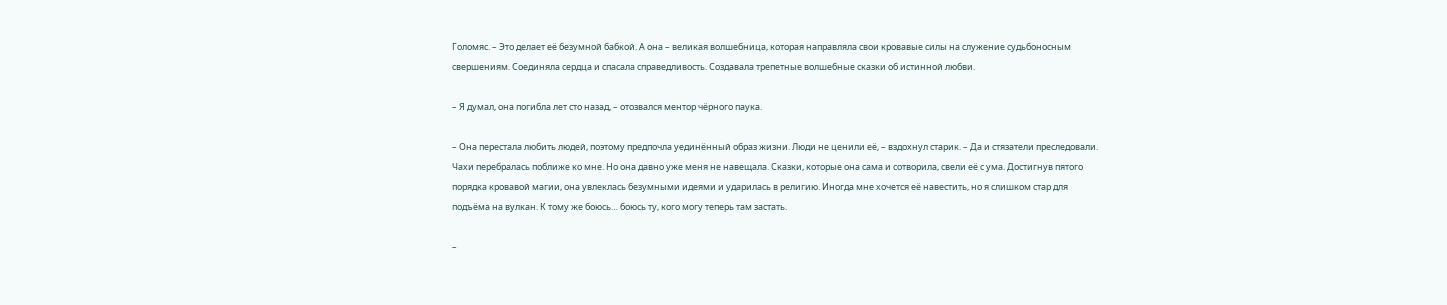Голомяс. – Это делает её безумной бабкой. А она – великая волшебница, которая направляла свои кровавые силы на служение судьбоносным свершениям. Соединяла сердца и спасала справедливость. Создавала трепетные волшебные сказки об истинной любви.

– Я думал, она погибла лет сто назад, – отозвался ментор чёрного паука.

– Она перестала любить людей, поэтому предпочла уединённый образ жизни. Люди не ценили её, – вздохнул старик. – Да и стязатели преследовали. Чахи перебралась поближе ко мне. Но она давно уже меня не навещала. Сказки, которые она сама и сотворила, свели её с ума. Достигнув пятого порядка кровавой магии, она увлеклась безумными идеями и ударилась в религию. Иногда мне хочется её навестить, но я слишком стар для подъёма на вулкан. К тому же боюсь… боюсь ту, кого могу теперь там застать.

–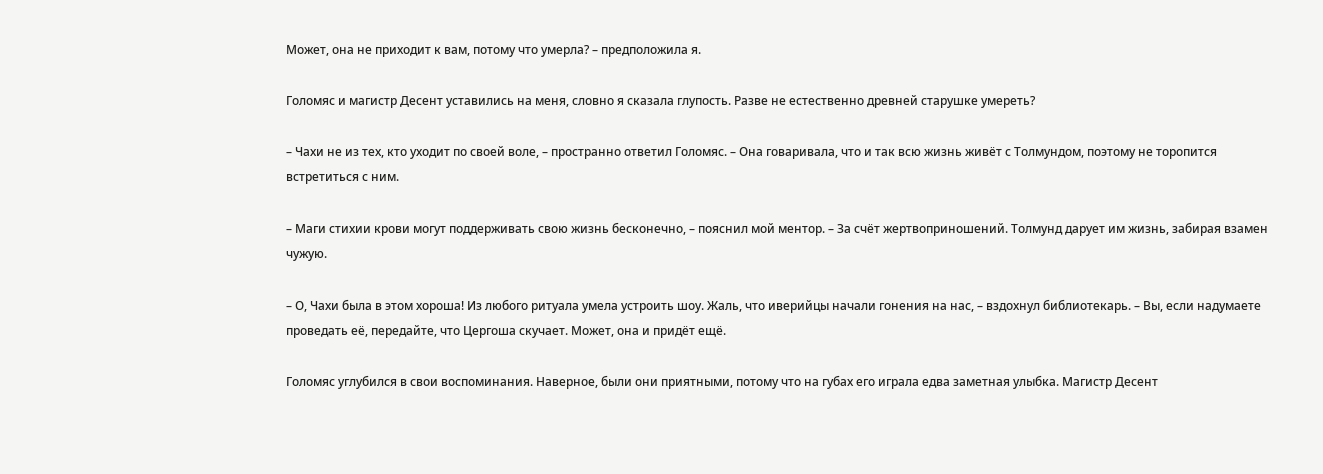Может, она не приходит к вам, потому что умерла? – предположила я.

Голомяс и магистр Десент уставились на меня, словно я сказала глупость. Разве не естественно древней старушке умереть?

– Чахи не из тех, кто уходит по своей воле, – пространно ответил Голомяс. – Она говаривала, что и так всю жизнь живёт с Толмундом, поэтому не торопится встретиться с ним.

– Маги стихии крови могут поддерживать свою жизнь бесконечно, – пояснил мой ментор. – За счёт жертвоприношений. Толмунд дарует им жизнь, забирая взамен чужую.

– О, Чахи была в этом хороша! Из любого ритуала умела устроить шоу. Жаль, что иверийцы начали гонения на нас, – вздохнул библиотекарь. – Вы, если надумаете проведать её, передайте, что Цергоша скучает. Может, она и придёт ещё.

Голомяс углубился в свои воспоминания. Наверное, были они приятными, потому что на губах его играла едва заметная улыбка. Магистр Десент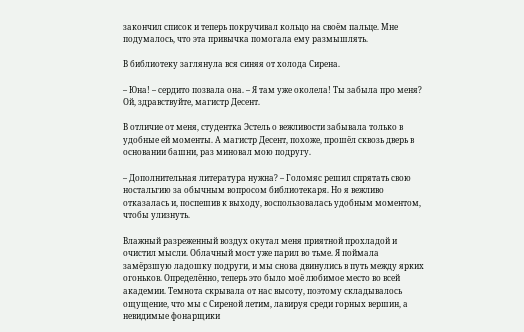закончил список и теперь покручивал кольцо на своём пальце. Мне подумалось, что эта привычка помогала ему размышлять.

В библиотеку заглянула вся синяя от холода Сирена.

– Юна! – сердито позвала она. – Я там уже околела! Ты забыла про меня? Ой, здравствуйте, магистр Десент.

В отличие от меня, студентка Эстель о вежливости забывала только в удобные ей моменты. А магистр Десент, похоже, прошёл сквозь дверь в основании башни, раз миновал мою подругу.

– Дополнительная литература нужна? – Голомяс решил спрятать свою ностальгию за обычным вопросом библиотекаря. Но я вежливо отказалась и, поспешив к выходу, воспользовалась удобным моментом, чтобы улизнуть.

Влажный разреженный воздух окутал меня приятной прохладой и очистил мысли. Облачный мост уже парил во тьме. Я поймала замёрзшую ладошку подруги, и мы снова двинулись в путь между ярких огоньков. Определённо, теперь это было моё любимое место во всей академии. Темнота скрывала от нас высоту, поэтому складывалось ощущение, что мы с Сиреной летим, лавируя среди горных вершин, а невидимые фонарщики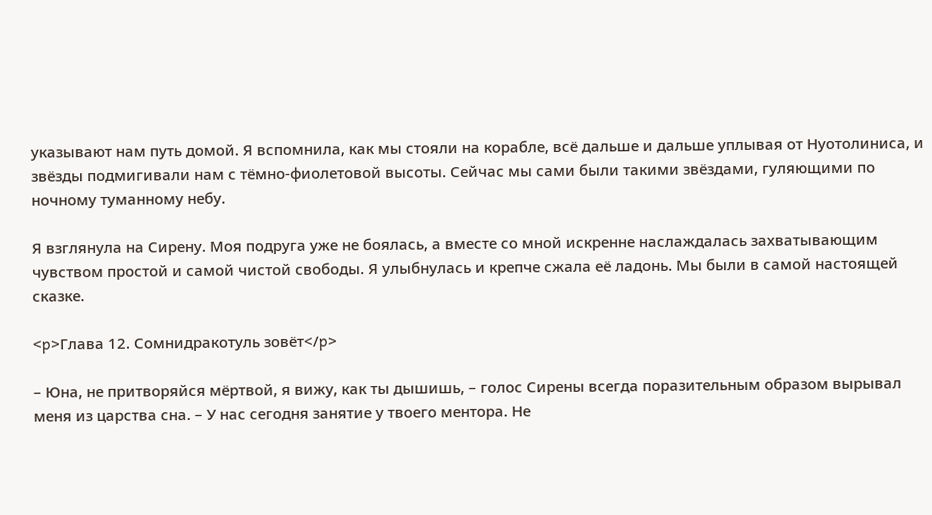указывают нам путь домой. Я вспомнила, как мы стояли на корабле, всё дальше и дальше уплывая от Нуотолиниса, и звёзды подмигивали нам с тёмно-фиолетовой высоты. Сейчас мы сами были такими звёздами, гуляющими по ночному туманному небу.

Я взглянула на Сирену. Моя подруга уже не боялась, а вместе со мной искренне наслаждалась захватывающим чувством простой и самой чистой свободы. Я улыбнулась и крепче сжала её ладонь. Мы были в самой настоящей сказке.

<p>Глава 12. Сомнидракотуль зовёт</p>

– Юна, не притворяйся мёртвой, я вижу, как ты дышишь, – голос Сирены всегда поразительным образом вырывал меня из царства сна. – У нас сегодня занятие у твоего ментора. Не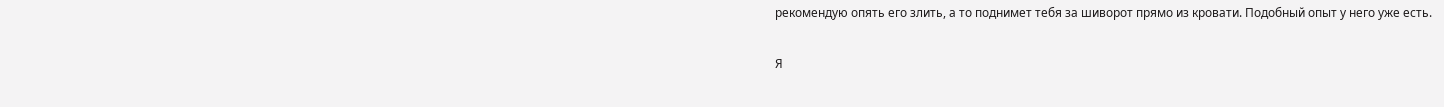рекомендую опять его злить, а то поднимет тебя за шиворот прямо из кровати. Подобный опыт у него уже есть.

Я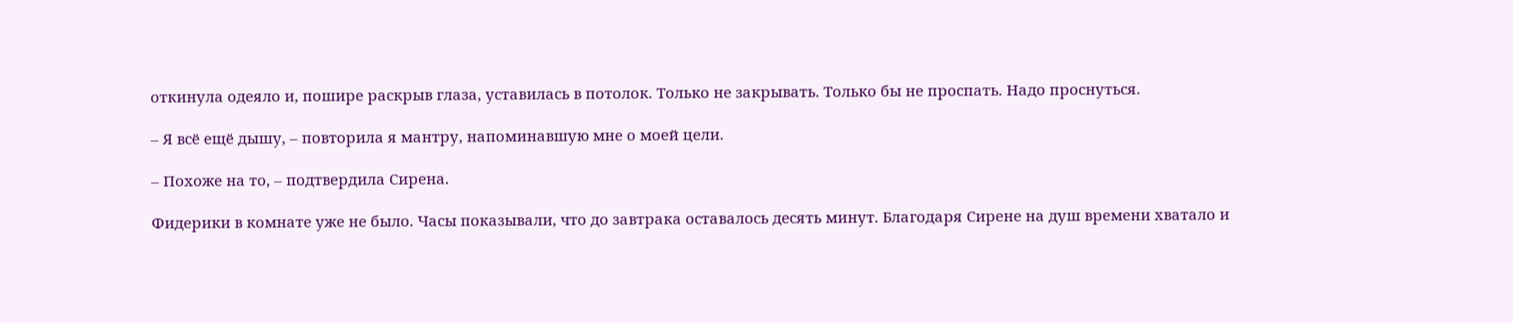откинула одеяло и, пошире раскрыв глаза, уставилась в потолок. Только не закрывать. Только бы не проспать. Надо проснуться.

– Я всё ещё дышу, – повторила я мантру, напоминавшую мне о моей цели.

– Похоже на то, – подтвердила Сирена.

Фидерики в комнате уже не было. Часы показывали, что до завтрака оставалось десять минут. Благодаря Сирене на душ времени хватало и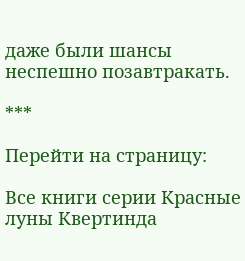даже были шансы неспешно позавтракать.

***

Перейти на страницу:

Все книги серии Красные луны Квертинда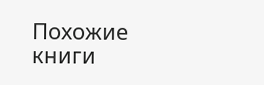Похожие книги